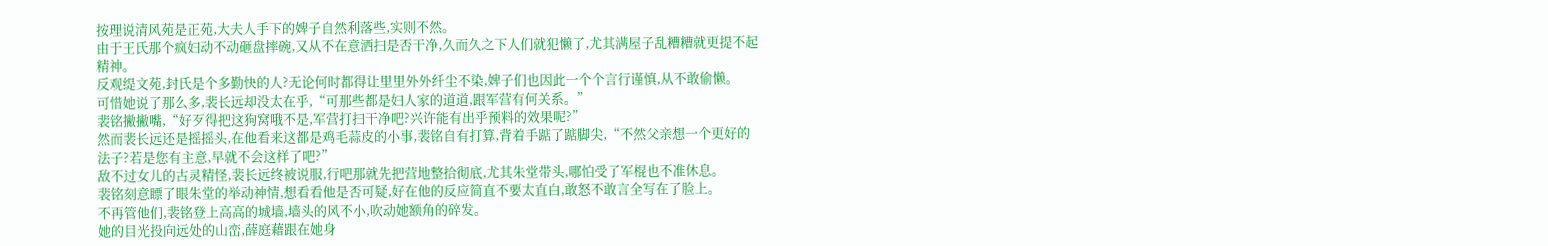按理说清风苑是正苑,大夫人手下的婢子自然利落些,实则不然。
由于王氏那个疯妇动不动砸盘摔碗,又从不在意洒扫是否干净,久而久之下人们就犯懒了,尤其满屋子乱糟糟就更提不起精神。
反观缇文苑,封氏是个多勤快的人?无论何时都得让里里外外纤尘不染,婢子们也因此一个个言行谨慎,从不敢偷懒。
可惜她说了那么多,裴长远却没太在乎,“可那些都是妇人家的道道,跟军营有何关系。”
裴铭撇撇嘴,“好歹得把这狗窝哦不是,军营打扫干净吧?兴许能有出乎预料的效果呢?”
然而裴长远还是摇摇头,在他看来这都是鸡毛蒜皮的小事,裴铭自有打算,背着手踮了踮脚尖,“不然父亲想一个更好的法子?若是您有主意,早就不会这样了吧?”
敌不过女儿的古灵精怪,裴长远终被说服,行吧那就先把营地整拾彻底,尤其朱堂带头,哪怕受了军棍也不准休息。
裴铭刻意瞟了眼朱堂的举动神情,想看看他是否可疑,好在他的反应简直不要太直白,敢怒不敢言全写在了脸上。
不再管他们,裴铭登上高高的城墙,墙头的风不小,吹动她额角的碎发。
她的目光投向远处的山峦,薛庭藉跟在她身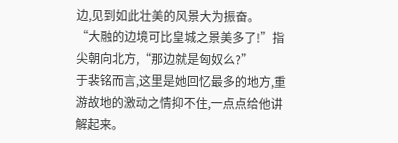边,见到如此壮美的风景大为振奋。
“大融的边境可比皇城之景美多了!”指尖朝向北方,“那边就是匈奴么?”
于裴铭而言,这里是她回忆最多的地方,重游故地的激动之情抑不住,一点点给他讲解起来。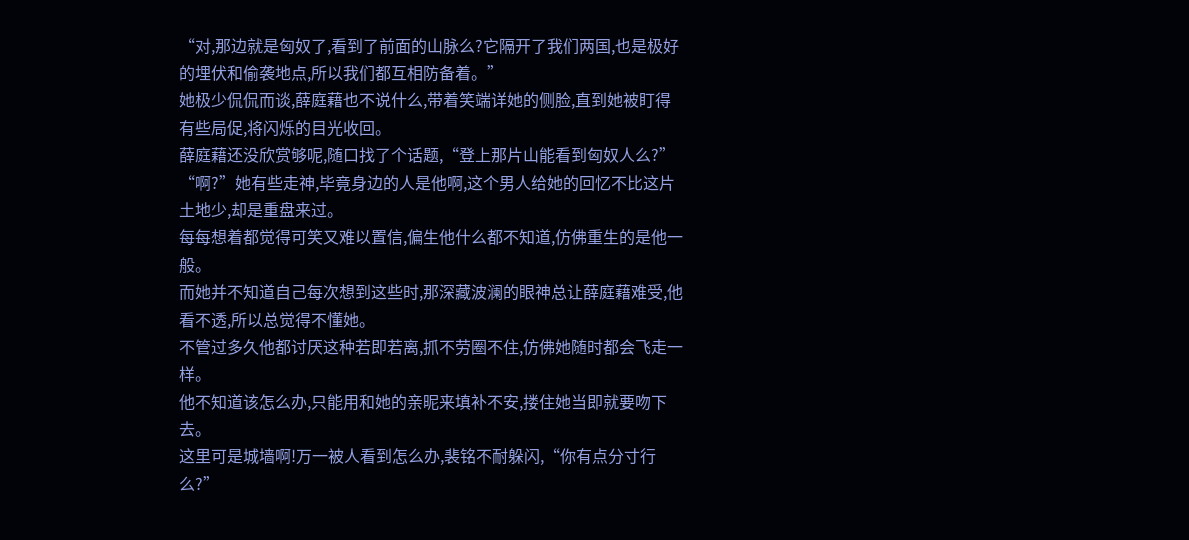“对,那边就是匈奴了,看到了前面的山脉么?它隔开了我们两国,也是极好的埋伏和偷袭地点,所以我们都互相防备着。”
她极少侃侃而谈,薛庭藉也不说什么,带着笑端详她的侧脸,直到她被盯得有些局促,将闪烁的目光收回。
薛庭藉还没欣赏够呢,随口找了个话题,“登上那片山能看到匈奴人么?”
“啊?”她有些走神,毕竟身边的人是他啊,这个男人给她的回忆不比这片土地少,却是重盘来过。
每每想着都觉得可笑又难以置信,偏生他什么都不知道,仿佛重生的是他一般。
而她并不知道自己每次想到这些时,那深藏波澜的眼神总让薛庭藉难受,他看不透,所以总觉得不懂她。
不管过多久他都讨厌这种若即若离,抓不劳圈不住,仿佛她随时都会飞走一样。
他不知道该怎么办,只能用和她的亲昵来填补不安,搂住她当即就要吻下去。
这里可是城墙啊!万一被人看到怎么办,裴铭不耐躲闪,“你有点分寸行么?”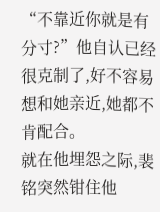“不靠近你就是有分寸?”他自认已经很克制了,好不容易想和她亲近,她都不肯配合。
就在他埋怨之际,裴铭突然钳住他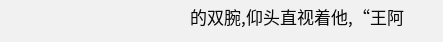的双腕,仰头直视着他,“王阿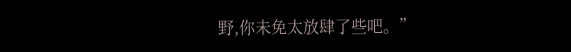野,你未免太放肆了些吧。”